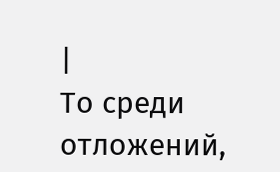|
То среди отложений,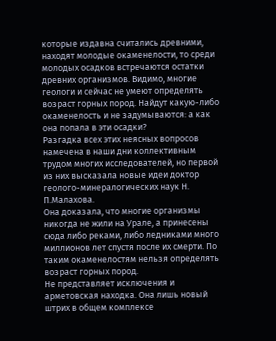которые издавна считались древними, находят молодые окаменелости, то среди молодых осадков встречаются остатки древних организмов. Видимо, многие геологи и сейчас не умеют определять возраст горных пород. Найдут какую-либо окаменелость и не задумываются: а как она попала в эти осадки?
Разгадка всех этих неясных вопросов намечена в наши дни коллективным трудом многих исследователей, но первой из них высказала новые идеи доктор геолого-минералогических наук Н. П.Малахова.
Она доказала, что многие организмы никогда не жили на Урале, а принесены сюда либо реками, либо ледниками много миллионов лет спустя после их смерти. По таким окаменелостям нельзя определять возраст горных пород.
Не представляет исключения и арметовская находка. Она лишь новый штрих в общем комплексе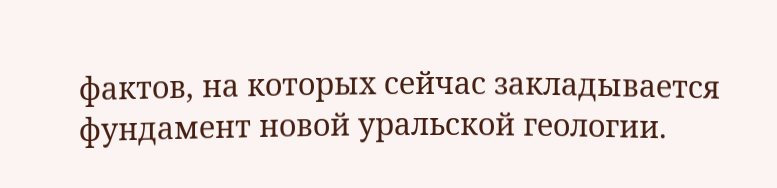фактов, на которых сейчас закладывается фундамент новой уральской геологии.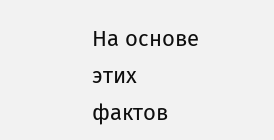На основе этих фактов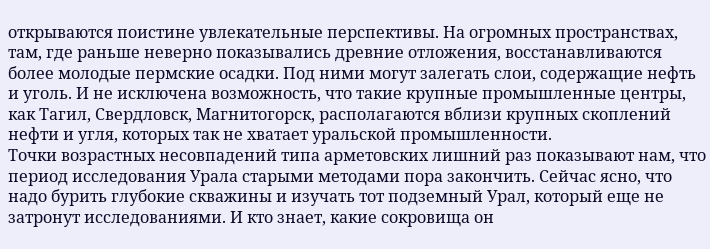открываются поистине увлекательные перспективы. На огромных пространствах, там, где раньше неверно показывались древние отложения, восстанавливаются более молодые пермские осадки. Под ними могут залегать слои, содержащие нефть и уголь. И не исключена возможность, что такие крупные промышленные центры, как Тагил, Свердловск, Магнитогорск, располагаются вблизи крупных скоплений нефти и угля, которых так не хватает уральской промышленности.
Точки возрастных несовпадений типа арметовских лишний раз показывают нам, что период исследования Урала старыми методами пора закончить. Сейчас ясно, что надо бурить глубокие скважины и изучать тот подземный Урал, который еще не затронут исследованиями. И кто знает, какие сокровища он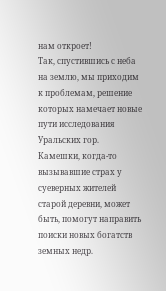нам откроет!
Так, спустившись с неба на землю, мы приходим к проблемам, решение которых намечает новые пути исследования Уральских гор. Камешки, когда-то вызывавшие страх у суеверных жителей старой деревни, может быть, помогут направить поиски новых богатств земных недр.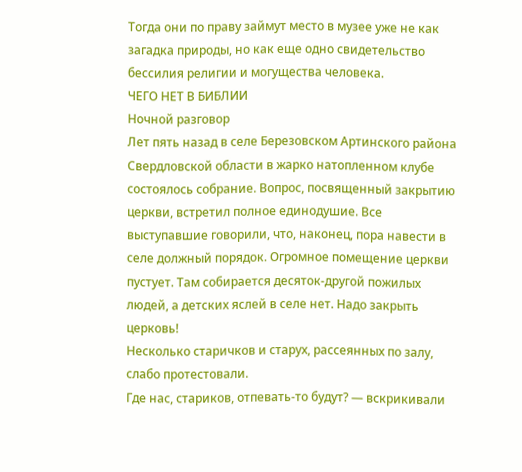Тогда они по праву займут место в музее уже не как загадка природы, но как еще одно свидетельство бессилия религии и могущества человека.
ЧЕГО НЕТ В БИБЛИИ
Ночной разговор
Лет пять назад в селе Березовском Артинского района Свердловской области в жарко натопленном клубе состоялось собрание. Вопрос, посвященный закрытию церкви, встретил полное единодушие. Все выступавшие говорили, что, наконец, пора навести в селе должный порядок. Огромное помещение церкви пустует. Там собирается десяток-другой пожилых людей, а детских яслей в селе нет. Надо закрыть церковь!
Несколько старичков и старух, рассеянных по залу, слабо протестовали.
Где нас, стариков, отпевать-то будут? — вскрикивали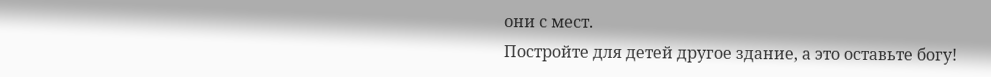они с мест.
Постройте для детей другое здание, а это оставьте богу!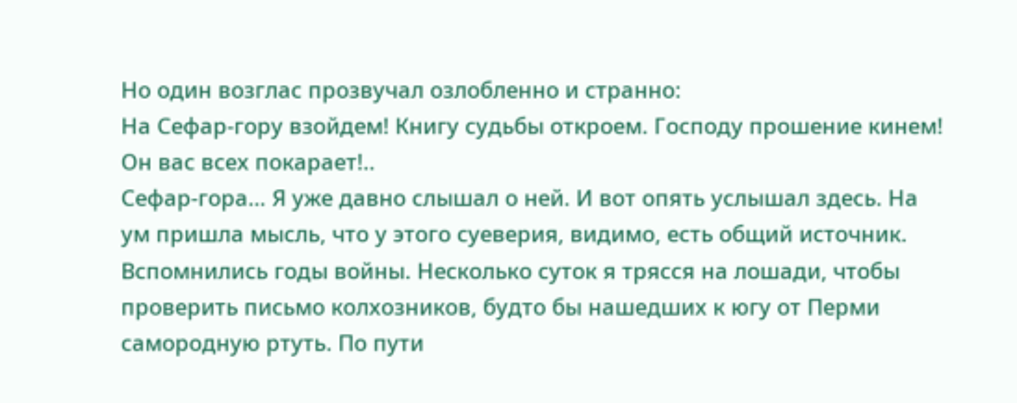Но один возглас прозвучал озлобленно и странно:
На Сефар-гору взойдем! Книгу судьбы откроем. Господу прошение кинем! Он вас всех покарает!..
Сефар-гора… Я уже давно слышал о ней. И вот опять услышал здесь. На ум пришла мысль, что у этого суеверия, видимо, есть общий источник.
Вспомнились годы войны. Несколько суток я трясся на лошади, чтобы проверить письмо колхозников, будто бы нашедших к югу от Перми самородную ртуть. По пути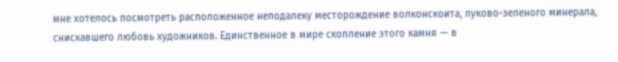мне хотелось посмотреть расположенное неподалеку месторождение волконскоита, луково-зеленого минерала, снискавшего любовь художников. Единственное в мире скопление этого камня — в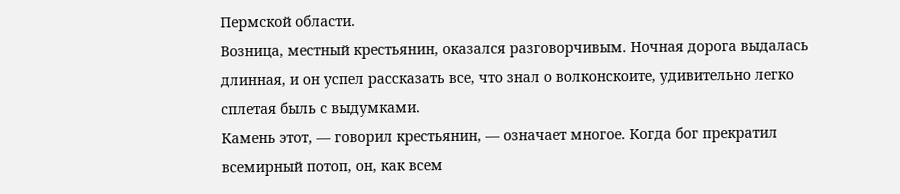Пермской области.
Возница, местный крестьянин, оказался разговорчивым. Ночная дорога выдалась длинная, и он успел рассказать все, что знал о волконскоите, удивительно легко сплетая быль с выдумками.
Камень этот, — говорил крестьянин, — означает многое. Когда бог прекратил всемирный потоп, он, как всем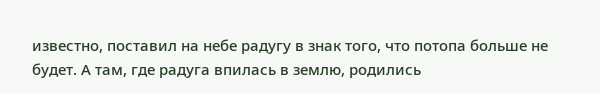известно, поставил на небе радугу в знак того, что потопа больше не будет. А там, где радуга впилась в землю, родились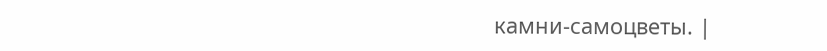камни-самоцветы. |